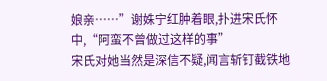娘亲……”谢姝宁红肿着眼,扑进宋氏怀中,“阿蛮不曾做过这样的事”
宋氏对她当然是深信不疑,闻言斩钉截铁地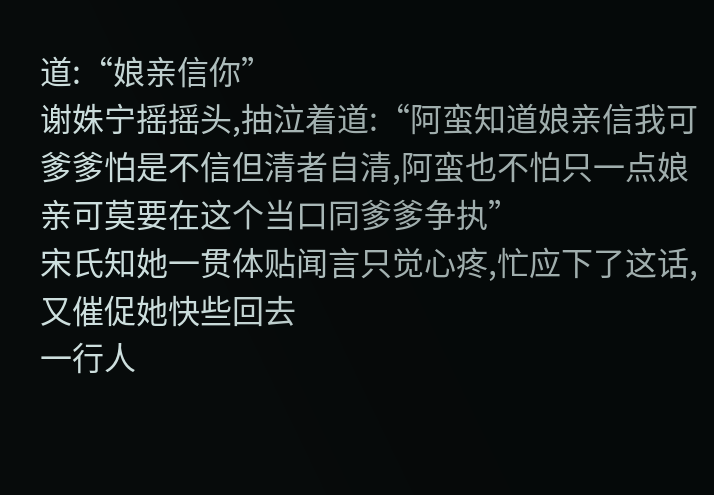道:“娘亲信你”
谢姝宁摇摇头,抽泣着道:“阿蛮知道娘亲信我可爹爹怕是不信但清者自清,阿蛮也不怕只一点娘亲可莫要在这个当口同爹爹争执”
宋氏知她一贯体贴闻言只觉心疼,忙应下了这话,又催促她快些回去
一行人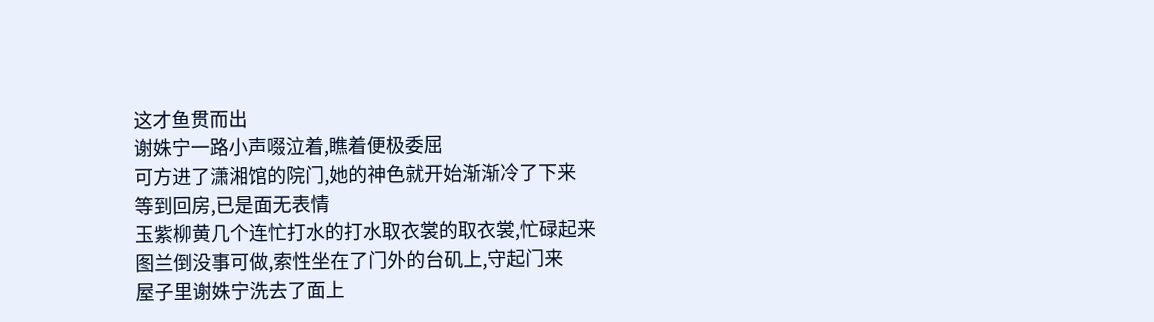这才鱼贯而出
谢姝宁一路小声啜泣着,瞧着便极委屈
可方进了潇湘馆的院门,她的神色就开始渐渐冷了下来
等到回房,已是面无表情
玉紫柳黄几个连忙打水的打水取衣裳的取衣裳,忙碌起来
图兰倒没事可做,索性坐在了门外的台矶上,守起门来
屋子里谢姝宁洗去了面上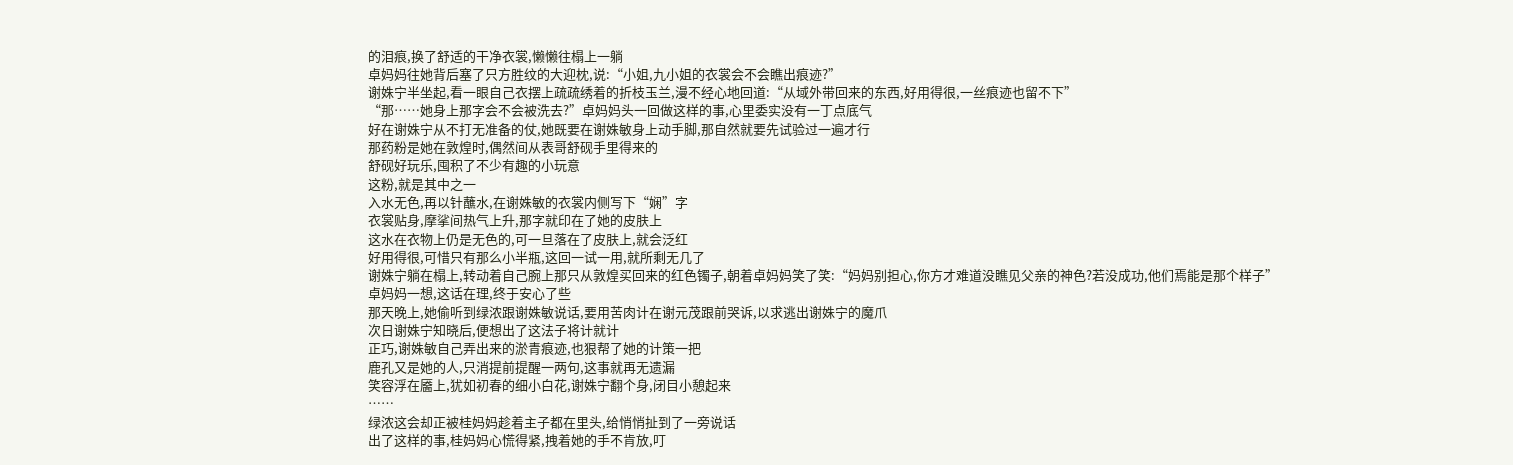的泪痕,换了舒适的干净衣裳,懒懒往榻上一躺
卓妈妈往她背后塞了只方胜纹的大迎枕,说:“小姐,九小姐的衣裳会不会瞧出痕迹?”
谢姝宁半坐起,看一眼自己衣摆上疏疏绣着的折枝玉兰,漫不经心地回道:“从域外带回来的东西,好用得很,一丝痕迹也留不下”
“那……她身上那字会不会被洗去?”卓妈妈头一回做这样的事,心里委实没有一丁点底气
好在谢姝宁从不打无准备的仗,她既要在谢姝敏身上动手脚,那自然就要先试验过一遍才行
那药粉是她在敦煌时,偶然间从表哥舒砚手里得来的
舒砚好玩乐,囤积了不少有趣的小玩意
这粉,就是其中之一
入水无色,再以针蘸水,在谢姝敏的衣裳内侧写下“娴”字
衣裳贴身,摩挲间热气上升,那字就印在了她的皮肤上
这水在衣物上仍是无色的,可一旦落在了皮肤上,就会泛红
好用得很,可惜只有那么小半瓶,这回一试一用,就所剩无几了
谢姝宁躺在榻上,转动着自己腕上那只从敦煌买回来的红色镯子,朝着卓妈妈笑了笑:“妈妈别担心,你方才难道没瞧见父亲的神色?若没成功,他们焉能是那个样子”
卓妈妈一想,这话在理,终于安心了些
那天晚上,她偷听到绿浓跟谢姝敏说话,要用苦肉计在谢元茂跟前哭诉,以求逃出谢姝宁的魔爪
次日谢姝宁知晓后,便想出了这法子将计就计
正巧,谢姝敏自己弄出来的淤青痕迹,也狠帮了她的计策一把
鹿孔又是她的人,只消提前提醒一两句,这事就再无遗漏
笑容浮在靥上,犹如初春的细小白花,谢姝宁翻个身,闭目小憩起来
……
绿浓这会却正被桂妈妈趁着主子都在里头,给悄悄扯到了一旁说话
出了这样的事,桂妈妈心慌得紧,拽着她的手不肯放,叮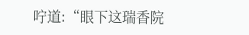咛道:“眼下这瑞香院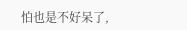怕也是不好呆了,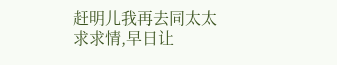赶明儿我再去同太太求求情,早日让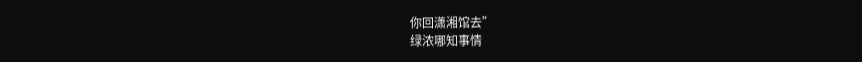你回潇湘馆去”
绿浓哪知事情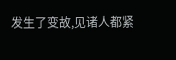发生了变故,见诸人都紧